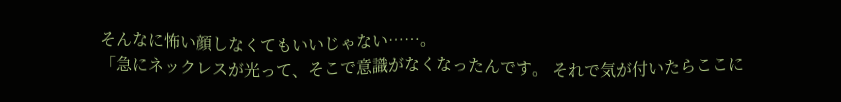そんなに怖い顔しなくてもいいじゃない……。
「急にネックレスが光って、そこで意識がなくなったんです。 それで気が付いたらここに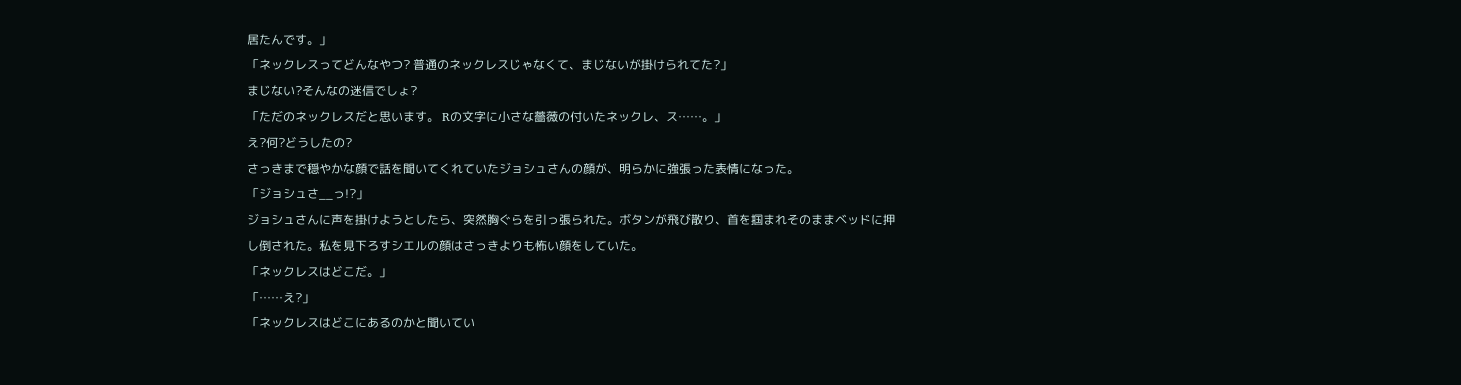居たんです。」
「ネックレスってどんなやつ? 普通のネックレスじゃなくて、まじないが掛けられてた?」
まじない?そんなの迷信でしょ?
「ただのネックレスだと思います。 Rの文字に小さな薔薇の付いたネックレ、ス……。」
え?何?どうしたの?
さっきまで穏やかな顔で話を聞いてくれていたジョシュさんの顔が、明らかに強張った表情になった。
「ジョシュさ__っ!?」
ジョシュさんに声を掛けようとしたら、突然胸ぐらを引っ張られた。ボタンが飛び散り、首を掴まれそのままベッドに押し倒された。私を見下ろすシエルの顔はさっきよりも怖い顔をしていた。
「ネックレスはどこだ。」
「……え?」
「ネックレスはどこにあるのかと聞いてい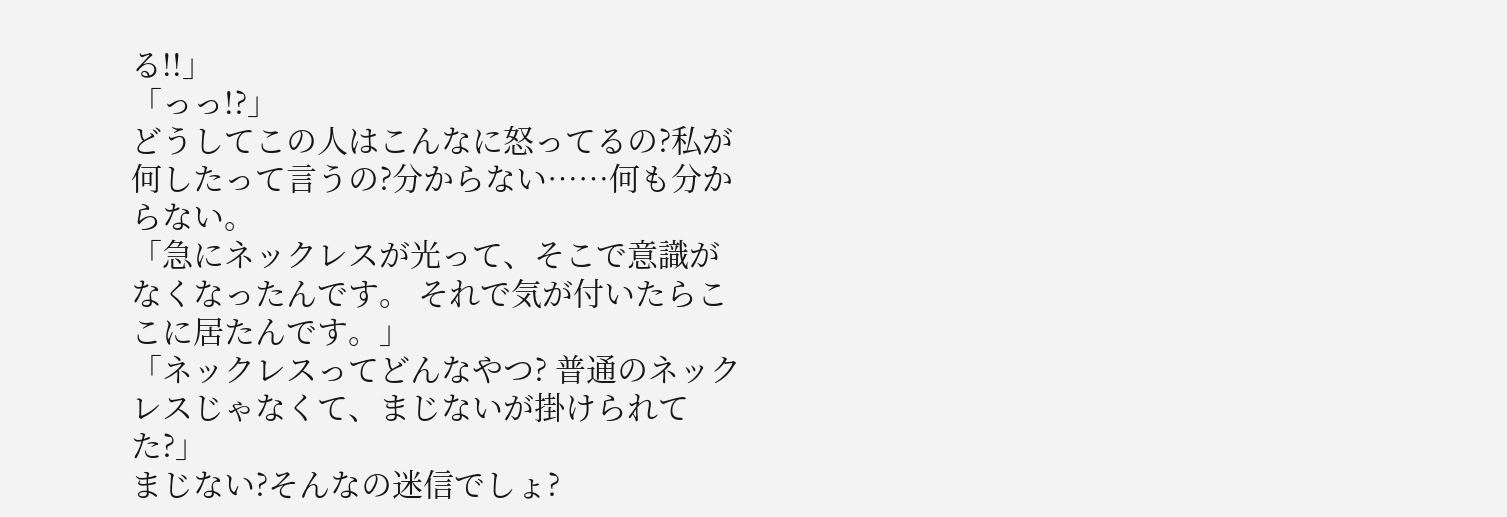る!!」
「っっ!?」
どうしてこの人はこんなに怒ってるの?私が何したって言うの?分からない……何も分からない。
「急にネックレスが光って、そこで意識がなくなったんです。 それで気が付いたらここに居たんです。」
「ネックレスってどんなやつ? 普通のネックレスじゃなくて、まじないが掛けられてた?」
まじない?そんなの迷信でしょ?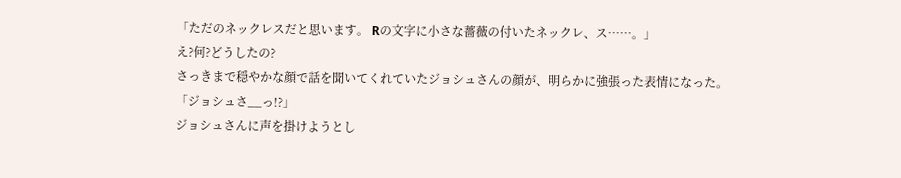「ただのネックレスだと思います。 Rの文字に小さな薔薇の付いたネックレ、ス……。」
え?何?どうしたの?
さっきまで穏やかな顔で話を聞いてくれていたジョシュさんの顔が、明らかに強張った表情になった。
「ジョシュさ__っ!?」
ジョシュさんに声を掛けようとし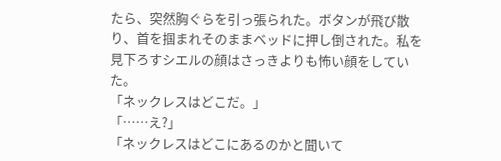たら、突然胸ぐらを引っ張られた。ボタンが飛び散り、首を掴まれそのままベッドに押し倒された。私を見下ろすシエルの顔はさっきよりも怖い顔をしていた。
「ネックレスはどこだ。」
「……え?」
「ネックレスはどこにあるのかと聞いて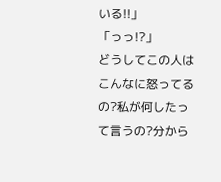いる!!」
「っっ!?」
どうしてこの人はこんなに怒ってるの?私が何したって言うの?分から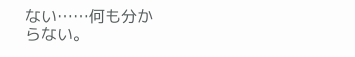ない……何も分からない。